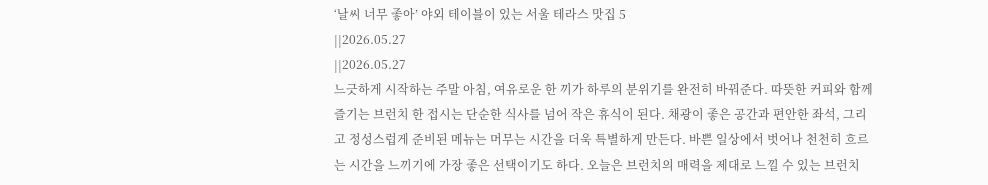‘날씨 너무 좋아’ 야외 테이블이 있는 서울 테라스 맛집 5
||2026.05.27
||2026.05.27
느긋하게 시작하는 주말 아침, 여유로운 한 끼가 하루의 분위기를 완전히 바꿔준다. 따뜻한 커피와 함께 즐기는 브런치 한 접시는 단순한 식사를 넘어 작은 휴식이 된다. 채광이 좋은 공간과 편안한 좌석, 그리고 정성스럽게 준비된 메뉴는 머무는 시간을 더욱 특별하게 만든다. 바쁜 일상에서 벗어나 천천히 흐르는 시간을 느끼기에 가장 좋은 선택이기도 하다. 오늘은 브런치의 매력을 제대로 느낄 수 있는 브런치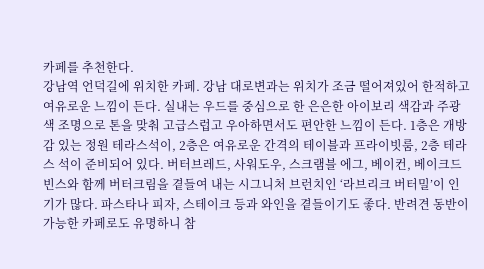카페를 추천한다.
강남역 언덕길에 위치한 카페. 강남 대로변과는 위치가 조금 떨어져있어 한적하고 여유로운 느낌이 든다. 실내는 우드를 중심으로 한 은은한 아이보리 색감과 주광색 조명으로 톤을 맞춰 고급스럽고 우아하면서도 편안한 느낌이 든다. 1층은 개방감 있는 정원 테라스석이, 2층은 여유로운 간격의 테이블과 프라이빗룸, 2층 테라스 석이 준비되어 있다. 버터브레드, 사워도우, 스크램블 에그, 베이컨, 베이크드빈스와 함께 버터크림을 곁들여 내는 시그니처 브런치인 ‘라브리크 버터밀’이 인기가 많다. 파스타나 피자, 스테이크 등과 와인을 곁들이기도 좋다. 반려견 동반이 가능한 카페로도 유명하니 참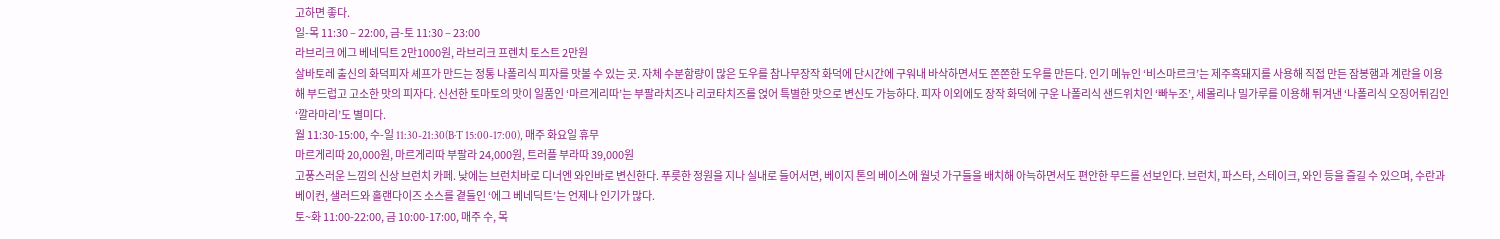고하면 좋다.
일-목 11:30 – 22:00, 금-토 11:30 – 23:00
라브리크 에그 베네딕트 2만1000원, 라브리크 프렌치 토스트 2만원
살바토레 출신의 화덕피자 셰프가 만드는 정통 나폴리식 피자를 맛볼 수 있는 곳. 자체 수분함량이 많은 도우를 참나무장작 화덕에 단시간에 구워내 바삭하면서도 쫀쫀한 도우를 만든다. 인기 메뉴인 ‘비스마르크’는 제주흑돼지를 사용해 직접 만든 잠봉햄과 계란을 이용해 부드럽고 고소한 맛의 피자다. 신선한 토마토의 맛이 일품인 ‘마르게리따’는 부팔라치즈나 리코타치즈를 얹어 특별한 맛으로 변신도 가능하다. 피자 이외에도 장작 화덕에 구운 나폴리식 샌드위치인 ‘빠누조’, 세몰리나 밀가루를 이용해 튀겨낸 ‘나폴리식 오징어튀김인 ‘깔라마리’도 별미다.
월 11:30-15:00, 수-일 11:30-21:30(B·T 15:00-17:00), 매주 화요일 휴무
마르게리따 20,000원, 마르게리따 부팔라 24,000원, 트러플 부라따 39,000원
고풍스러운 느낌의 신상 브런치 카페. 낮에는 브런치바로 디너엔 와인바로 변신한다. 푸릇한 정원을 지나 실내로 들어서면, 베이지 톤의 베이스에 월넛 가구들을 배치해 아늑하면서도 편안한 무드를 선보인다. 브런치, 파스타, 스테이크, 와인 등을 즐길 수 있으며, 수란과 베이컨, 샐러드와 홀랜다이즈 소스를 곁들인 ‘에그 베네딕트’는 언제나 인기가 많다.
토~화 11:00-22:00, 금 10:00-17:00, 매주 수, 목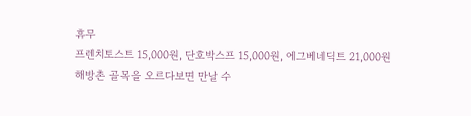휴무
프렌치토스트 15,000원, 단호박스프 15,000원, 에그베네딕트 21,000원
해방촌 골목을 오르다보면 만날 수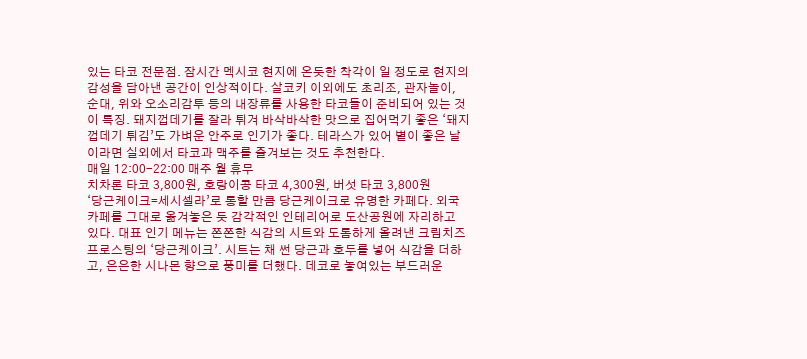있는 타코 전문점. 잠시간 멕시코 현지에 온듯한 착각이 일 정도로 현지의 감성을 담아낸 공간이 인상적이다. 살코키 이외에도 초리조, 관자놀이, 순대, 위와 오소리감투 등의 내장류를 사용한 타코들이 준비되어 있는 것이 특징. 돼지껍데기를 잘라 튀겨 바삭바삭한 맛으로 집어먹기 좋은 ‘돼지 껍데기 튀김’도 가벼운 안주로 인기가 좋다. 테라스가 있어 볕이 좋은 날이라면 실외에서 타코과 맥주를 즐겨보는 것도 추천한다.
매일 12:00-22:00 매주 월 휴무
치차론 타코 3,800원, 호랑이콩 타코 4,300원, 버섯 타코 3,800원
‘당근케이크=세시셀라’로 통할 만큼 당근케이크로 유명한 카페다. 외국 카페를 그대로 옮겨놓은 듯 감각적인 인테리어로 도산공원에 자리하고 있다. 대표 인기 메뉴는 쫀쫀한 식감의 시트와 도톰하게 올려낸 크림치즈 프로스팅의 ‘당근케이크’. 시트는 채 썬 당근과 호두를 넣어 식감을 더하고, 은은한 시나몬 향으로 풍미를 더했다. 데코로 놓여있는 부드러운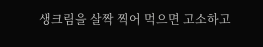생크림을 살짝 찍어 먹으면 고소하고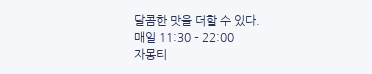달콤한 맛을 더할 수 있다.
매일 11:30 – 22:00
자몽티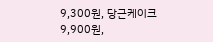9,300원, 당근케이크 9,900원,